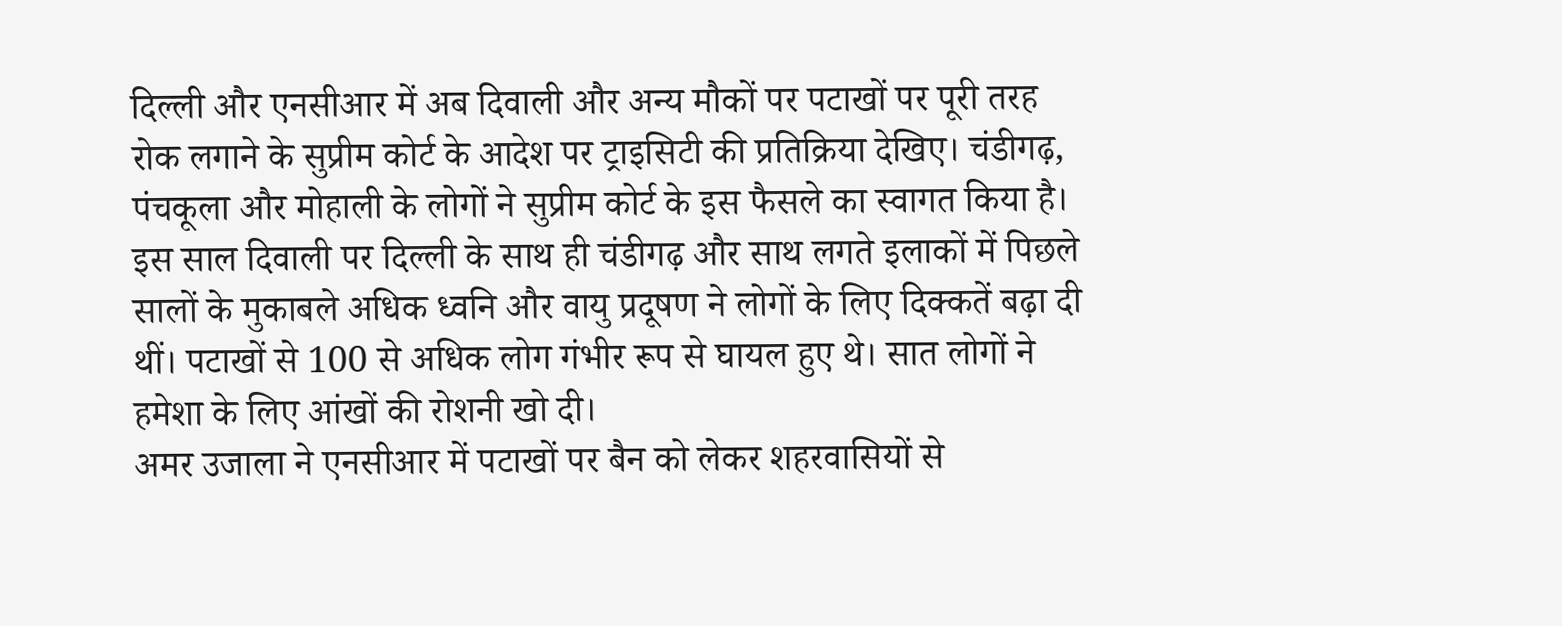दिल्ली और एनसीआर में अब दिवाली और अन्य मौकों पर पटाखों पर पूरी तरह रोक लगाने के सुप्रीम कोर्ट के आदेश पर ट्राइसिटी की प्रतिक्रिया देखिए। चंडीगढ़, पंचकूला और मोहाली के लोगों ने सुप्रीम कोर्ट के इस फैसले का स्वागत किया है।
इस साल दिवाली पर दिल्ली के साथ ही चंडीगढ़ और साथ लगते इलाकों में पिछले सालों के मुकाबले अधिक ध्वनि और वायु प्रदूषण ने लोगों के लिए दिक्कतें बढ़ा दी थीं। पटाखों से 100 से अधिक लोग गंभीर रूप से घायल हुए थे। सात लोगों ने हमेशा के लिए आंखों की रोशनी खो दी।
अमर उजाला ने एनसीआर में पटाखों पर बैन को लेकर शहरवासियों से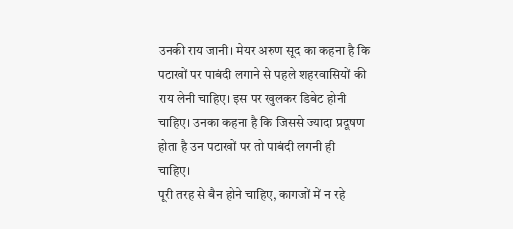उनकी राय जानी। मेयर अरुण सूद का कहना है कि पटाखों पर पाबंदी लगाने से पहले शहरवासियों की राय लेनी चाहिए। इस पर खुलकर डिबेट होनी चाहिए। उनका कहना है कि जिससे ज्यादा प्रदूषण होता है उन पटाखों पर तो पाबंदी लगनी ही चाहिए।
पूरी तरह से बैन होने चाहिए, कागजों में न रहे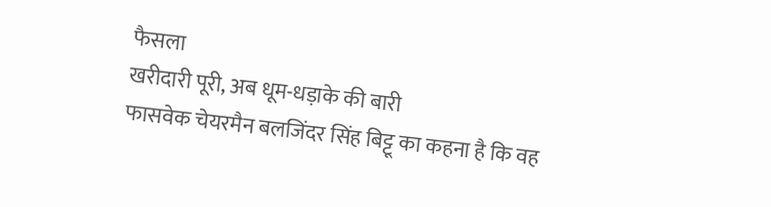फैसला
खरीदारी पूरी, अब धूम-धड़ाके की बारी
फासवेक चेयरमैन बलजिंदर सिंह बिट्टू का कहना है कि वह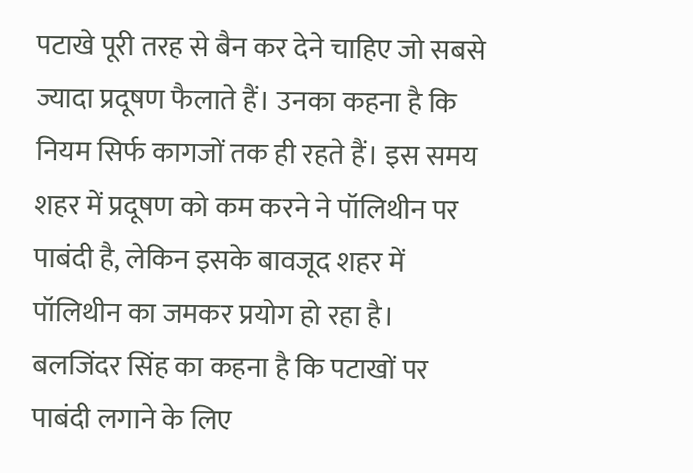पटाखे पूरी तरह से बैन कर देने चाहिए जो सबसे ज्यादा प्रदूषण फैलाते हैं। उनका कहना है कि नियम सिर्फ कागजों तक ही रहते हैं। इस समय शहर में प्रदूषण को कम करने ने पॉलिथीन पर पाबंदी है, लेकिन इसके बावजूद शहर में पॉलिथीन का जमकर प्रयोग हो रहा है।
बलजिंदर सिंह का कहना है कि पटाखों पर पाबंदी लगाने के लिए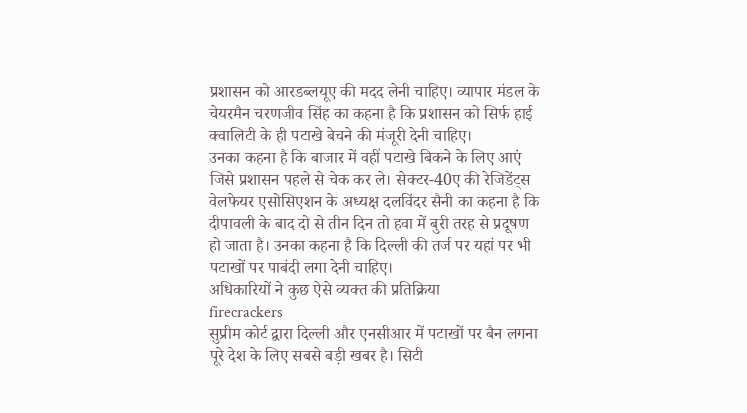प्रशासन को आरडब्लयूए की मदद लेनी चाहिए। व्यापार मंडल के चेयरमैन चरणजीव सिंह का कहना है कि प्रशासन को सिर्फ हाई क्वालिटी के ही पटाखे बेचने की मंजूरी देनी चाहिए।
उनका कहना है कि बाजार में वहीं पटाखे बिकने के लिए आएं जिसे प्रशासन पहले से चेक कर ले। सेक्टर-40ए की रेजिडेंट्स वेलफेयर एसोसिएशन के अध्यक्ष दलविंदर सैनी का कहना है कि दीपावली के बाद दो से तीन दिन तो हवा में बुरी तरह से प्रदूषण हो जाता है। उनका कहना है कि दिल्ली की तर्ज पर यहां पर भी पटाखों पर पाबंदी लगा देनी चाहिए।
अधिकारियों ने कुछ ऐसे व्यक्त की प्रतिक्रिया
firecrackers
सुप्रीम कोर्ट द्वारा दिल्ली और एनसीआर में पटाखों पर बैन लगना पूरे देश के लिए सबसे बड़ी खबर है। सिटी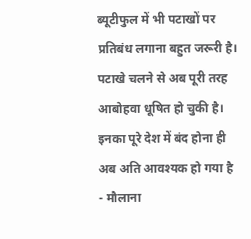ब्यूटीफुल में भी पटाखों पर प्रतिबंध लगाना बहुत जरूरी है। पटाखे चलने से अब पूरी तरह आबोहवा धूषित हो चुकी है। इनका पूरे देश में बंद होना ही अब अति आवश्यक हो गया है
- मौलाना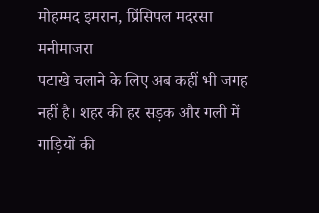मोहम्मद इमरान, प्रिंसिपल मदरसा मनीमाजरा
पटाखे चलाने के लिए अब कहीं भी जगह नहीं है। शहर की हर सड़क और गली में गाड़ियों की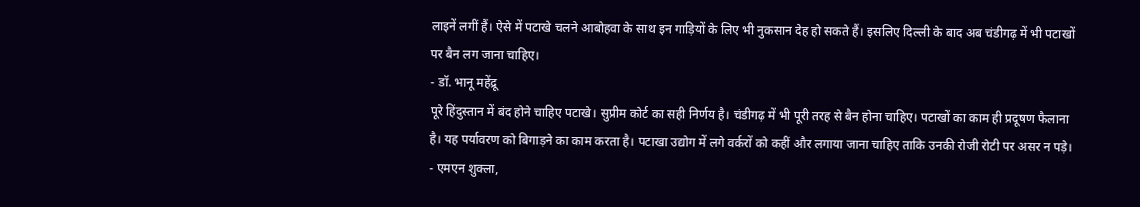लाइनें लगीं हैं। ऐसे में पटाखे चलने आबोहवा के साथ इन गाड़ियों के लिए भी नुकसान देह हो सकते हैं। इसलिए दिल्ली के बाद अब चंडीगढ़ में भी पटाखों पर बैन लग जाना चाहिए।
- डॉ. भानू महेंद्रू
पूरे हिंदुस्तान में बंद होने चाहिए पटाखे। सुप्रीम कोर्ट का सही निर्णय है। चंडीगढ़ में भी पूरी तरह से बैन होना चाहिए। पटाखों का काम ही प्रदूषण फैलाना है। यह पर्यावरण को बिगाड़ने का काम करता है। पटाखा उद्योग में लगे वर्करों को कहीं और लगाया जाना चाहिए ताकि उनकी रोजी रोटी पर असर न पड़े।
- एमएन शुक्ला,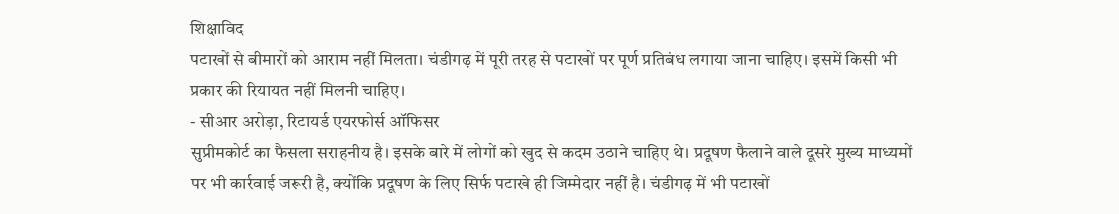शिक्षाविद
पटाखों से बीमारों को आराम नहीं मिलता। चंडीगढ़ में पूरी तरह से पटाखों पर पूर्ण प्रतिबंध लगाया जाना चाहिए। इसमें किसी भी प्रकार की रियायत नहीं मिलनी चाहिए।
- सीआर अरोड़ा, रिटायर्ड एयरफोर्स ऑफिसर
सुप्रीमकोर्ट का फैसला सराहनीय है। इसके बारे में लोगों को खुद से कदम उठाने चाहिए थे। प्रदूषण फैलाने वाले दूसरे मुख्य माध्यमों पर भी कार्रवाई जरूरी है, क्योंकि प्रदूषण के लिए सिर्फ पटाखे ही जिम्मेदार नहीं है। चंडीगढ़ में भी पटाखों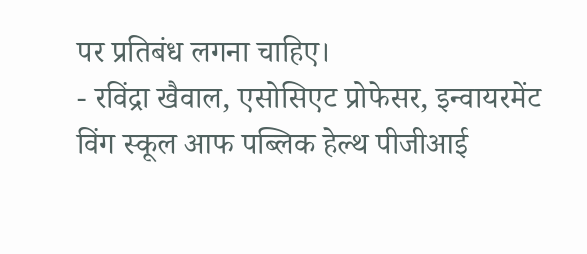पर प्रतिबंध लगना चाहिए।
- रविंद्रा खैवाल, एसोसिएट प्रोफेसर, इन्वायरमेंट विंग स्कूल आफ पब्लिक हेल्थ पीजीआई